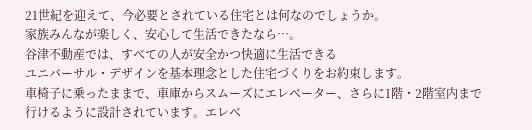21世紀を迎えて、今必要とされている住宅とは何なのでしょうか。
家族みんなが楽しく、安心して生活できたなら…。
谷津不動産では、すべての人が安全かつ快適に生活できる
ユニバーサル・デザインを基本理念とした住宅づくりをお約束します。
車椅子に乗ったままで、車庫からスムーズにエレベーター、さらに1階・2階室内まで行けるように設計されています。エレベ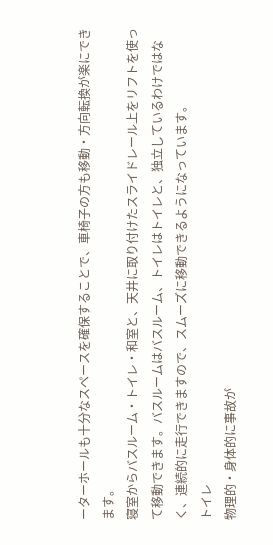ーターホールも十分なスペースを確保することで、車椅子の方も移動・方向転換が楽にできます。
寝室からバスルーム・トイレ・和室と、天井に取り付けたスライドレール上をリフトを使って移動できます。バスルームはバスルーム、トイレはトイレと、独立しているわけではなく、連続的に走行できますので、スムーズに移動できるようになっています。
トイレ
物理的・身体的に事故が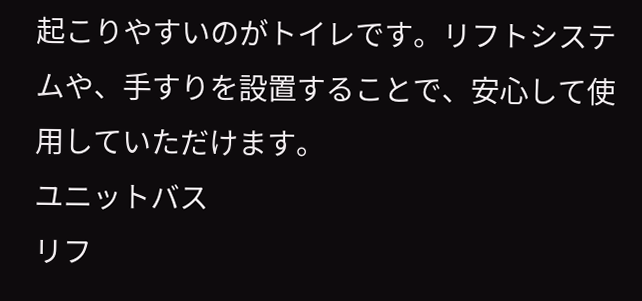起こりやすいのがトイレです。リフトシステムや、手すりを設置することで、安心して使用していただけます。
ユニットバス
リフ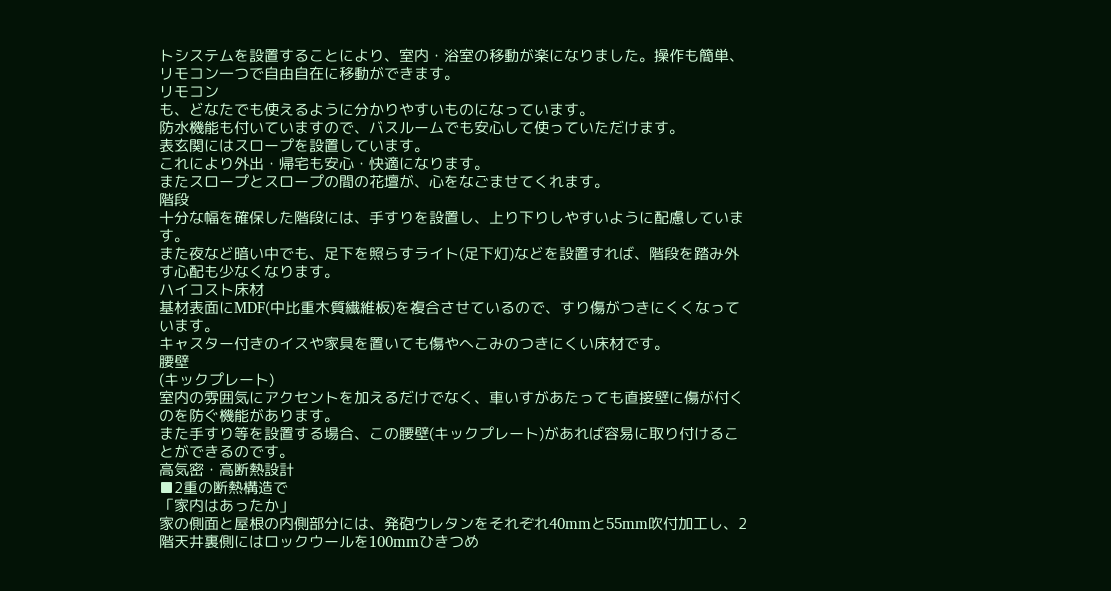トシステムを設置することにより、室内・浴室の移動が楽になりました。操作も簡単、リモコン一つで自由自在に移動ができます。
リモコン
も、どなたでも使えるように分かりやすいものになっています。
防水機能も付いていますので、バスルームでも安心して使っていただけます。
表玄関にはスロープを設置しています。
これにより外出・帰宅も安心・快適になります。
またスロープとスロープの間の花壇が、心をなごませてくれます。
階段
十分な幅を確保した階段には、手すりを設置し、上り下りしやすいように配慮しています。
また夜など暗い中でも、足下を照らすライト(足下灯)などを設置すれば、階段を踏み外す心配も少なくなります。
ハイコスト床材
基材表面にMDF(中比重木質繊維板)を複合させているので、すり傷がつきにくくなっています。
キャスター付きのイスや家具を置いても傷やへこみのつきにくい床材です。
腰壁
(キックプレート)
室内の雰囲気にアクセントを加えるだけでなく、車いすがあたっても直接壁に傷が付くのを防ぐ機能があります。
また手すり等を設置する場合、この腰壁(キックプレート)があれば容易に取り付けることができるのです。
高気密・高断熱設計
■2重の断熱構造で
「家内はあったか」
家の側面と屋根の内側部分には、発砲ウレタンをそれぞれ40mmと55mm吹付加工し、2階天井裏側にはロックウールを100mmひきつめ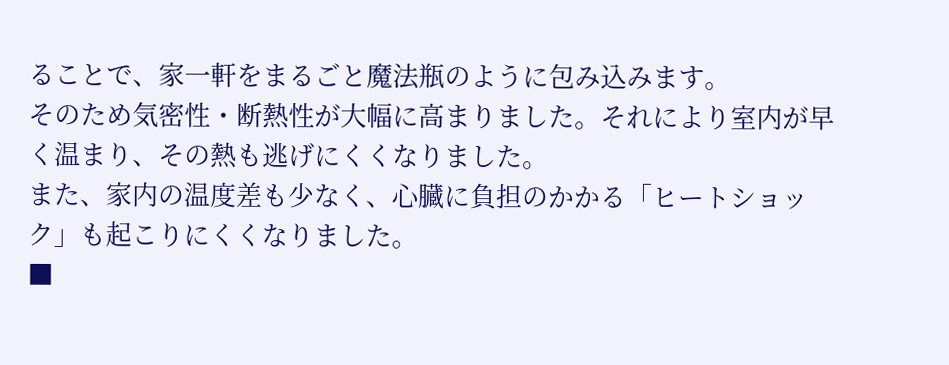ることで、家一軒をまるごと魔法瓶のように包み込みます。
そのため気密性・断熱性が大幅に高まりました。それにより室内が早く温まり、その熱も逃げにくくなりました。
また、家内の温度差も少なく、心臓に負担のかかる「ヒートショック」も起こりにくくなりました。
■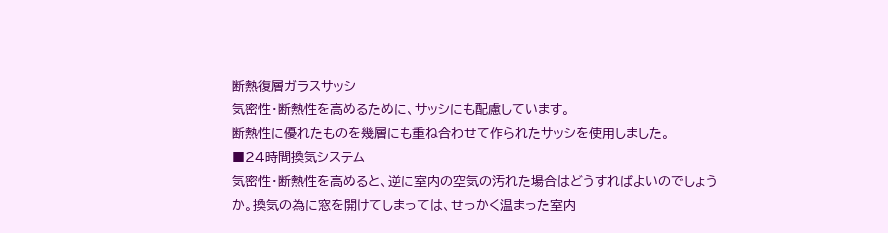断熱復層ガラスサッシ
気密性・断熱性を高めるために、サッシにも配慮しています。
断熱性に優れたものを幾層にも重ね合わせて作られたサッシを使用しました。
■24時間換気システム
気密性・断熱性を高めると、逆に室内の空気の汚れた場合はどうすればよいのでしょうか。換気の為に窓を開けてしまっては、せっかく温まった室内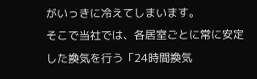がいっきに冷えてしまいます。
そこで当社では、各居室ごとに常に安定した換気を行う「24時間換気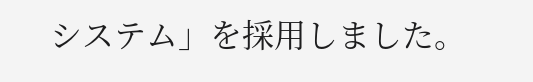システム」を採用しました。